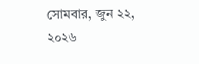সোমবার, জুন ২২, ২০২৬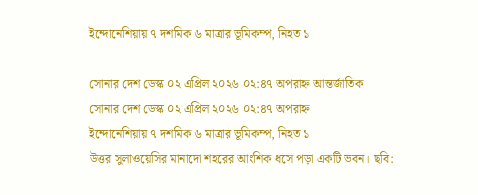ইন্দোনেশিয়ায় ৭ দশমিক ৬ মাত্রার ভূমিকম্প, নিহত ১

সোনার দেশ ডেস্ক ০২ এপ্রিল ২০২৬ ০২:৪৭ অপরাহ্ন আন্তর্জাতিক
সোনার দেশ ডেস্ক ০২ এপ্রিল ২০২৬ ০২:৪৭ অপরাহ্ন
ইন্দোনেশিয়ায় ৭ দশমিক ৬ মাত্রার ভূমিকম্প, নিহত ১
উত্তর সুলাওয়েসির মানাদো শহরের আংশিক ধসে পড়া একটি ভবন। ছবি: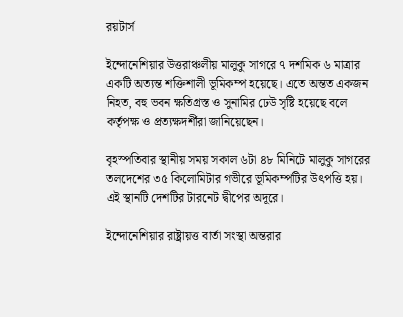রয়টার্স

ইন্দোনেশিয়ার উত্তরাঞ্চলীয় মালুকু সাগরে ৭ দশমিক ৬ মাত্রার একটি অত্যন্ত শক্তিশালী ভূমিকম্প হয়েছে। এতে অন্তত একজন নিহত, বহু ভবন ক্ষতিগ্রস্ত ও সুনামির ঢেউ সৃষ্টি হয়েছে বলে কর্তৃপক্ষ ও প্রত্যক্ষদর্শীরা জানিয়েছেন।

বৃহস্পতিবার স্থানীয় সময় সকাল ৬টা ৪৮ মিনিটে মালুকু সাগরের তলদেশের ৩৫ কিলোমিটার গভীরে ভূমিকম্পটির উৎপত্তি হয়। এই স্থানটি দেশটির টারনেট দ্বীপের অদূরে।

ইন্দোনেশিয়ার রাষ্ট্রায়ত্ত বার্তা সংস্থা অন্তরার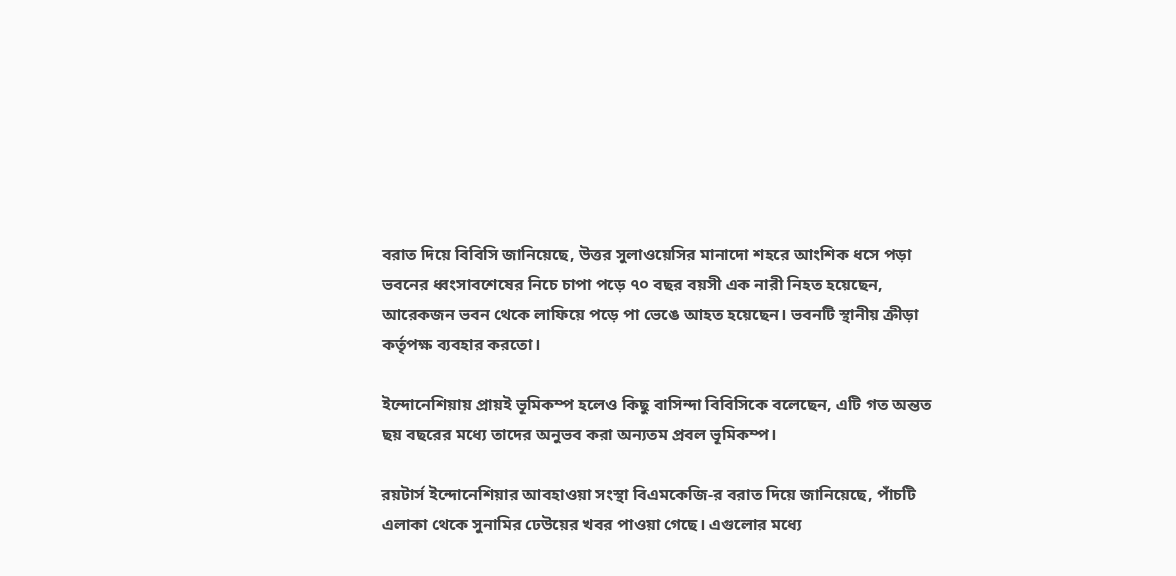বরাত দিয়ে বিবিসি জানিয়েছে, উত্তর সুলাওয়েসির মানাদো শহরে আংশিক ধসে পড়া ভবনের ধ্বংসাবশেষের নিচে চাপা পড়ে ৭০ বছর বয়সী এক নারী নিহত হয়েছেন, আরেকজন ভবন থেকে লাফিয়ে পড়ে পা ভেঙে আহত হয়েছেন। ভবনটি স্থানীয় ক্রীড়া কর্তৃপক্ষ ব্যবহার করতো।

ইন্দোনেশিয়ায় প্রায়ই ভূমিকম্প হলেও কিছু বাসিন্দা বিবিসিকে বলেছেন, এটি গত অন্তত ছয় বছরের মধ্যে তাদের অনুভব করা অন্যতম প্রবল ভূমিকম্প।

রয়টার্স ইন্দোনেশিয়ার আবহাওয়া সংস্থা বিএমকেজি-র বরাত দিয়ে জানিয়েছে, পাঁচটি এলাকা থেকে সুনামির ঢেউয়ের খবর পাওয়া গেছে। এগুলোর মধ্যে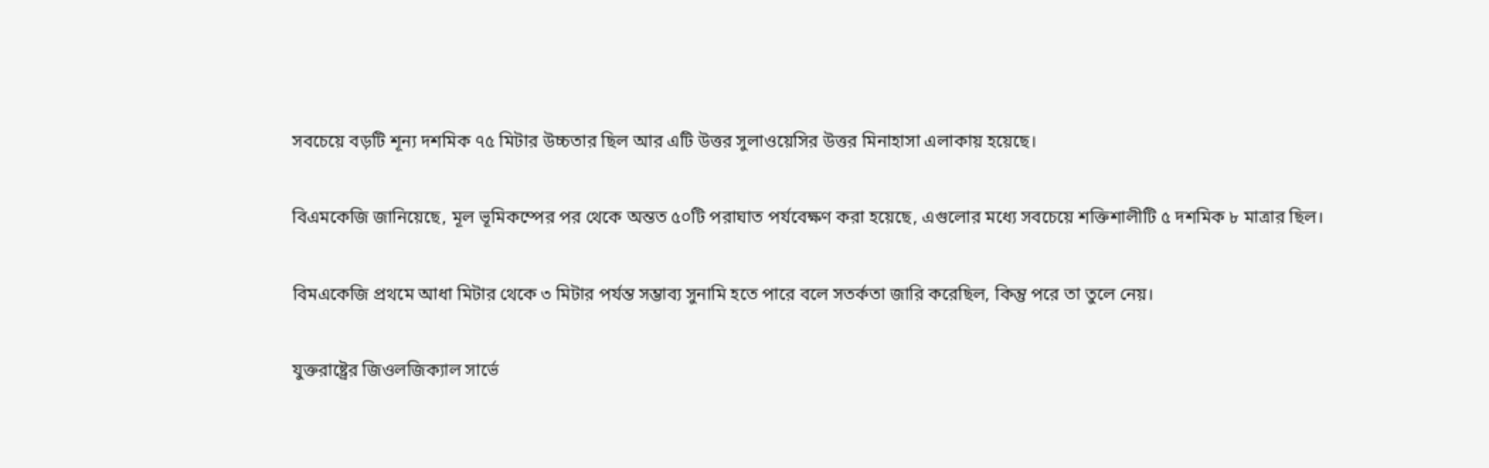সবচেয়ে বড়টি শূন্য দশমিক ৭৫ মিটার উচ্চতার ছিল আর এটি উত্তর সুলাওয়েসির উত্তর মিনাহাসা এলাকায় হয়েছে।

বিএমকেজি জানিয়েছে, মূল ভূমিকম্পের পর থেকে অন্তত ৫০টি পরাঘাত পর্যবেক্ষণ করা হয়েছে, এগুলোর মধ্যে সবচেয়ে শক্তিশালীটি ৫ দশমিক ৮ মাত্রার ছিল।

বিমএকেজি প্রথমে আধা মিটার থেকে ৩ মিটার পর্যন্ত সম্ভাব্য সুনামি হতে পারে বলে সতর্কতা জারি করেছিল, কিন্তু পরে তা তুলে নেয়।

যুক্তরাষ্ট্রের জিওলজিক্যাল সার্ভে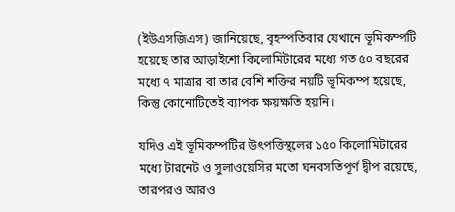(ইউএসজিএস) জানিয়েছে, বৃহস্পতিবার যেখানে ভূমিকম্পটি হয়েছে তার আড়াইশো কিলোমিটারের মধ্যে গত ৫০ বছরের মধ্যে ৭ মাত্রার বা তার বেশি শক্তির নয়টি ভূমিকম্প হয়েছে, কিন্তু কোনোটিতেই ব্যাপক ক্ষয়ক্ষতি হয়নি।

যদিও এই ভূমিকম্পটির উৎপত্তিস্থলের ১৫০ কিলোমিটারের মধ্যে টারনেট ও সুলাওয়েসির মতো ঘনবসতিপূর্ণ দ্বীপ রয়েছে, তারপরও আরও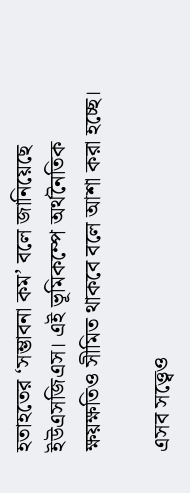হতাহতের ‘সম্ভাবনা কম’ বলে জানিয়েছে ইউএসজিএস। এই ভূমিকম্পে অর্থনৈতিক ক্ষয়ক্ষতিও সীমিত থাকবে বলে আশা করা হচ্ছে।

এসব সত্ত্বেও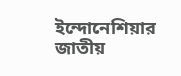ইন্দোনেশিয়ার জাতীয়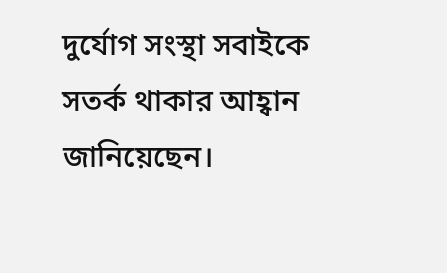দুর্যোগ সংস্থা সবাইকে সতর্ক থাকার আহ্বান জানিয়েছেন।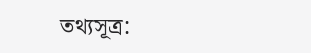তথ্যসূত্র: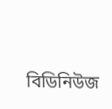বিডিনিউজ